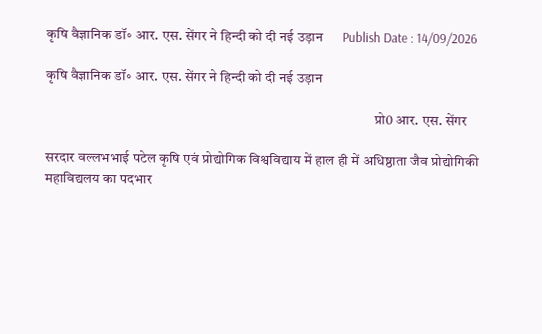कृषि वैज्ञानिक डॉ॰ आर. एस. सेंगर ने हिन्दी को दी नई उड़ान      Publish Date : 14/09/2026

कृषि वैज्ञानिक डॉ॰ आर. एस. सेंगर ने हिन्दी को दी नई उड़ान

                                                                                                                   प्रो0 आर. एस. सेंगर

सरदार वल्लभभाई पटेल कृषि एवं प्रोद्योगिक विश्वविद्याय में हाल ही में अधिष्ठाता जैव प्रोद्योगिकी महाविद्यलय का पदभार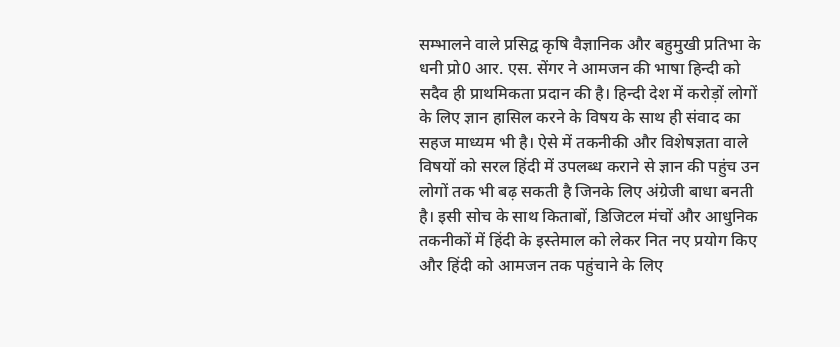सम्भालने वाले प्रसिद्व कृषि वैज्ञानिक और बहुमुखी प्रतिभा के धनी प्रो0 आर. एस. सेंगर ने आमजन की भाषा हिन्दी को सदैव ही प्राथमिकता प्रदान की है। हिन्दी देश में करोड़ों लोगों के लिए ज्ञान हासिल करने के विषय के साथ ही संवाद का सहज माध्यम भी है। ऐसे में तकनीकी और विशेषज्ञता वाले विषयों को सरल हिंदी में उपलब्ध कराने से ज्ञान की पहुंच उन लोगों तक भी बढ़ सकती है जिनके लिए अंग्रेजी बाधा बनती है। इसी सोच के साथ किताबों, डिजिटल मंचों और आधुनिक तकनीकों में हिंदी के इस्तेमाल को लेकर नित नए प्रयोग किए और हिंदी को आमजन तक पहुंचाने के लिए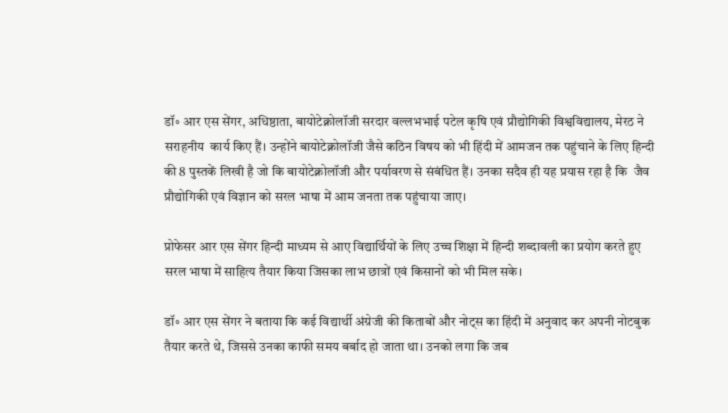डॉ॰ आर एस सेंगर, अधिष्ठाता, बायोटेक्नोलॉजी सरदार वल्लभभाई पटेल कृषि एवं प्रौद्योगिकी विश्वविद्यालय, मेरठ ने सराहनीय  कार्य किए हैं। उन्होंने बायोटेक्नोलॉजी जैसे कठिन विषय को भी हिंदी में आमजन तक पहुंचाने के लिए हिन्दी की 8 पुस्तकें लिखी है जो कि बायोटेक्नोलॉजी और पर्यावरण से संबंधित हैं। उनका सदैव ही यह प्रयास रहा है कि  जैव प्रौद्योगिकी एवं विज्ञान को सरल भाषा में आम जनता तक पहुंचाया जाए।

प्रोफेसर आर एस सेंगर हिन्दी माध्यम से आए विद्यार्थियों के लिए उच्च शिक्षा में हिन्दी शब्दावली का प्रयोग करते हुए सरल भाषा में साहित्य तैयार किया जिसका लाभ छात्रों एवं किसानों को भी मिल सके।

डॉ॰ आर एस सेंगर ने बताया कि कई विद्यार्थी अंग्रेजी की किताबों और नोट्स का हिंदी में अनुवाद कर अपनी नोटबुक तैयार करते थे, जिससे उनका काफी समय बर्बाद हो जाता था। उनको लगा कि जब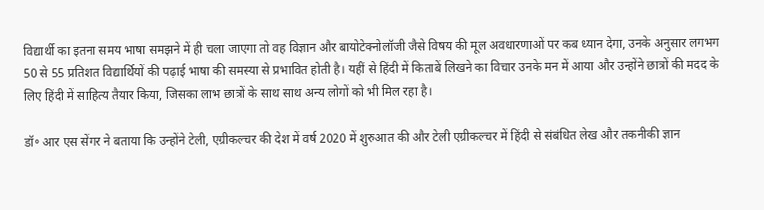विद्यार्थी का इतना समय भाषा समझने में ही चला जाएगा तो वह विज्ञान और बायोटेक्नोलॉजी जैसे विषय की मूल अवधारणाओं पर कब ध्यान देगा, उनके अनुसार लगभग 50 से 55 प्रतिशत विद्यार्थियों की पढ़ाई भाषा की समस्या से प्रभावित होती है। यहीं से हिंदी में किताबें लिखने का विचार उनके मन में आया और उन्होंने छात्रों की मदद के लिए हिंदी में साहित्य तैयार किया, जिसका लाभ छात्रों के साथ साथ अन्य लोगों को भी मिल रहा है।

डॉ॰ आर एस सेंगर ने बताया कि उन्होंने टेली, एग्रीकल्चर की देश में वर्ष 2020 में शुरुआत की और टेली एग्रीकल्चर में हिंदी से संबंधित लेख और तकनीकी ज्ञान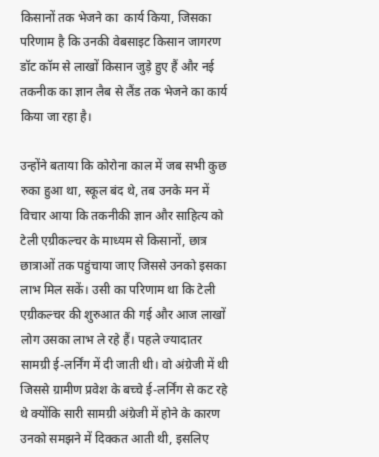किसानों तक भेजने का  कार्य किया, जिसका परिणाम है कि उनकी वेबसाइट किसान जागरण डॉट कॉम से लाखों किसान जुड़े हुए हैं और नई तकनीक का ज्ञान लैब से लैंड तक भेजने का कार्य किया जा रहा है।

उन्होंने बताया कि कोरोना काल में जब सभी कुछ रुका हुआ था, स्कूल बंद थे, तब उनके मन में विचार आया कि तकनीकी ज्ञान और साहित्य को टेली एग्रीकल्चर के माध्यम से किसानों, छात्र छात्राओं तक पहुंचाया जाए जिससे उनको इसका लाभ मिल सकें। उसी का परिणाम था कि टेली एग्रीकल्चर की शुरुआत की गई और आज लाखों लोग उसका लाभ ले रहे हैं। पहले ज्यादातर सामग्री ई-लर्निंग में दी जाती थी। वो अंग्रेजी में थी जिससे ग्रामीण प्रवेश के बच्चे ई-लर्निंग से कट रहे थे क्योंकि सारी सामग्री अंग्रेजी में होने के कारण उनको समझने में दिक्कत आती थी, इसलिए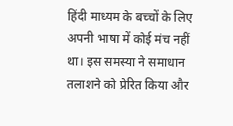हिंदी माध्यम के बच्चों के लिए अपनी भाषा में कोई मंच नहीं था। इस समस्या ने समाधान तलाशने को प्रेरित किया और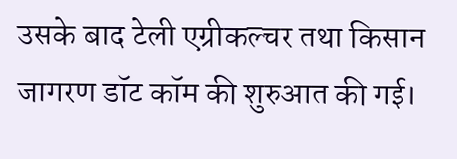उसके बाद टेली एग्रीकल्चर तथा किसान जागरण डॉट कॉम की शुरुआत की गई।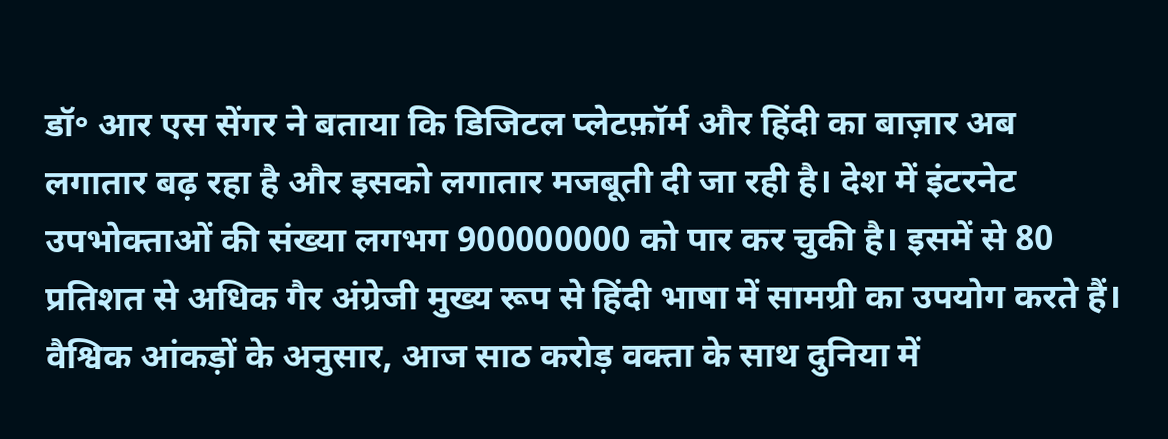डॉ॰ आर एस सेंगर ने बताया कि डिजिटल प्लेटफ़ॉर्म और हिंदी का बाज़ार अब लगातार बढ़ रहा है और इसको लगातार मजबूती दी जा रही है। देश में इंटरनेट उपभोक्ताओं की संख्या लगभग 900000000 को पार कर चुकी है। इसमें से 80 प्रतिशत से अधिक गैर अंग्रेजी मुख्य रूप से हिंदी भाषा में सामग्री का उपयोग करते हैं। वैश्विक आंकड़ों के अनुसार, आज साठ करोड़ वक्ता के साथ दुनिया में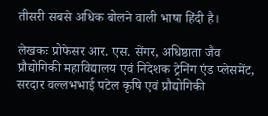तीसरी सबसे अधिक बोलने वाली भाषा हिंदी है।

लेखकः प्रोफेसर आर. एस. सेंगर, अधिष्ठाता जैव प्रौद्योगिकी महाविद्यालय एवं निदेशक ट्रेनिंग एंड प्लेसमेंट, सरदार वल्लभभाई पटेल कृषि एवं प्रौद्योगिकी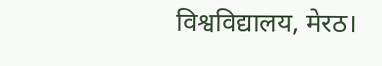विश्वविद्यालय, मेरठ।